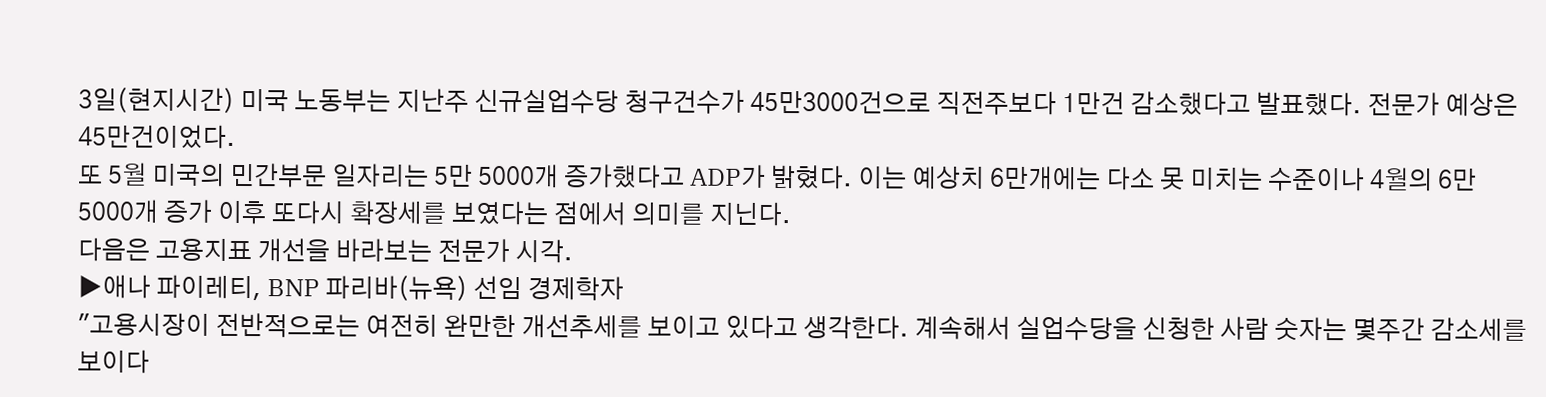3일(현지시간) 미국 노동부는 지난주 신규실업수당 청구건수가 45만3000건으로 직전주보다 1만건 감소했다고 발표했다. 전문가 예상은 45만건이었다.
또 5월 미국의 민간부문 일자리는 5만 5000개 증가했다고 ADP가 밝혔다. 이는 예상치 6만개에는 다소 못 미치는 수준이나 4월의 6만 5000개 증가 이후 또다시 확장세를 보였다는 점에서 의미를 지닌다.
다음은 고용지표 개선을 바라보는 전문가 시각.
▶애나 파이레티, BNP 파리바(뉴욕) 선임 경제학자
"고용시장이 전반적으로는 여전히 완만한 개선추세를 보이고 있다고 생각한다. 계속해서 실업수당을 신청한 사람 숫자는 몇주간 감소세를 보이다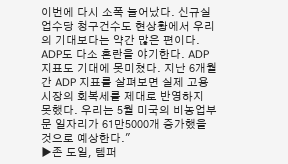이번에 다시 소폭 늘어났다. 신규실업수당 청구건수도 현상황에서 우리의 기대보다는 약간 많은 편이다. ADP도 다소 혼란을 야기한다. ADP지표도 기대에 못미쳤다. 지난 6개월간 ADP 지표를 살펴보면 실제 고용시장의 회복세를 제대로 반영하지 못했다. 우리는 5월 미국의 비농업부문 일자리가 61만5000개 증가했을 것으로 예상한다."
▶존 도일, 템퍼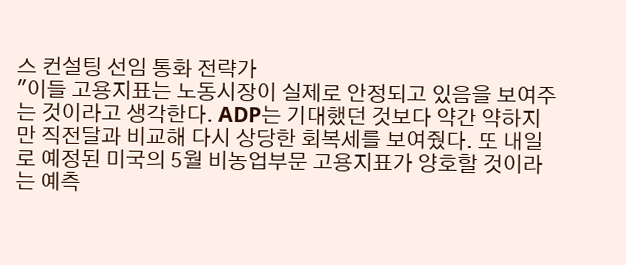스 컨설팅 선임 통화 전략가
"이들 고용지표는 노동시장이 실제로 안정되고 있음을 보여주는 것이라고 생각한다. ADP는 기대했던 것보다 약간 약하지만 직전달과 비교해 다시 상당한 회복세를 보여줬다. 또 내일로 예정된 미국의 5월 비농업부문 고용지표가 양호할 것이라는 예측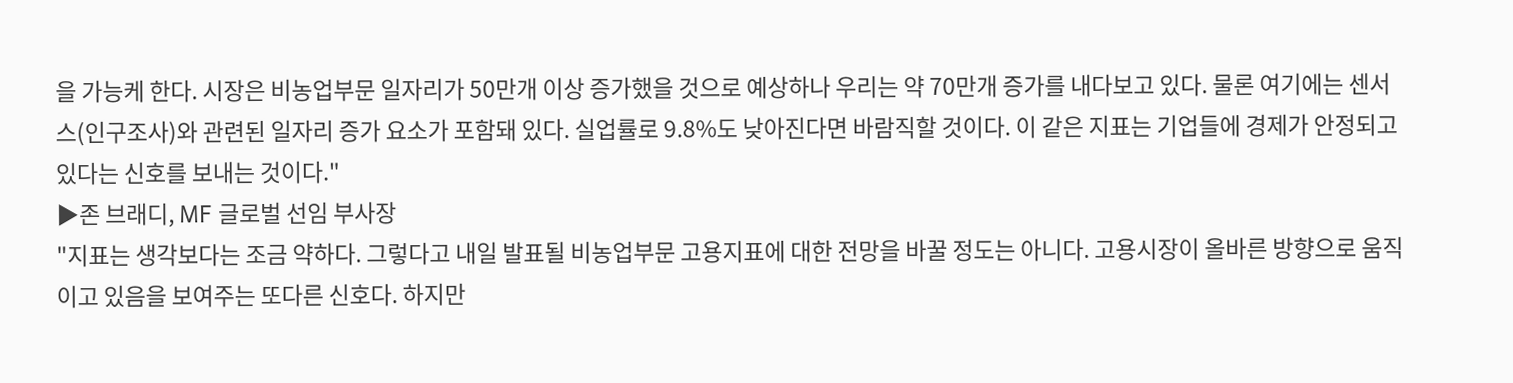을 가능케 한다. 시장은 비농업부문 일자리가 50만개 이상 증가했을 것으로 예상하나 우리는 약 70만개 증가를 내다보고 있다. 물론 여기에는 센서스(인구조사)와 관련된 일자리 증가 요소가 포함돼 있다. 실업률로 9.8%도 낮아진다면 바람직할 것이다. 이 같은 지표는 기업들에 경제가 안정되고 있다는 신호를 보내는 것이다."
▶존 브래디, MF 글로벌 선임 부사장
"지표는 생각보다는 조금 약하다. 그렇다고 내일 발표될 비농업부문 고용지표에 대한 전망을 바꿀 정도는 아니다. 고용시장이 올바른 방향으로 움직이고 있음을 보여주는 또다른 신호다. 하지만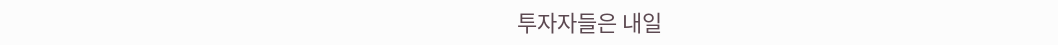투자자들은 내일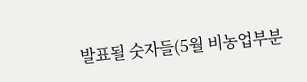발표될 숫자들(5월 비농업부분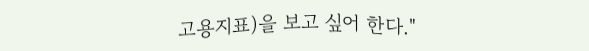고용지표)을 보고 싶어 한다."